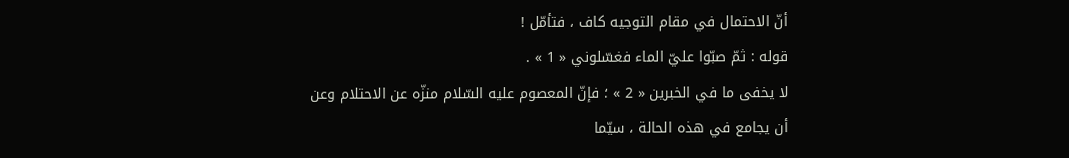أنّ الاحتمال في مقام التوجيه كاف ، فتأمّل !
قوله : ثمّ صبّوا عليّ الماء فغسّلوني « 1 » .
لا يخفى ما في الخبرين « 2 » ؛ فإنّ المعصوم عليه السّلام منزّه عن الاحتلام وعن أن يجامع في هذه الحالة ، سيّما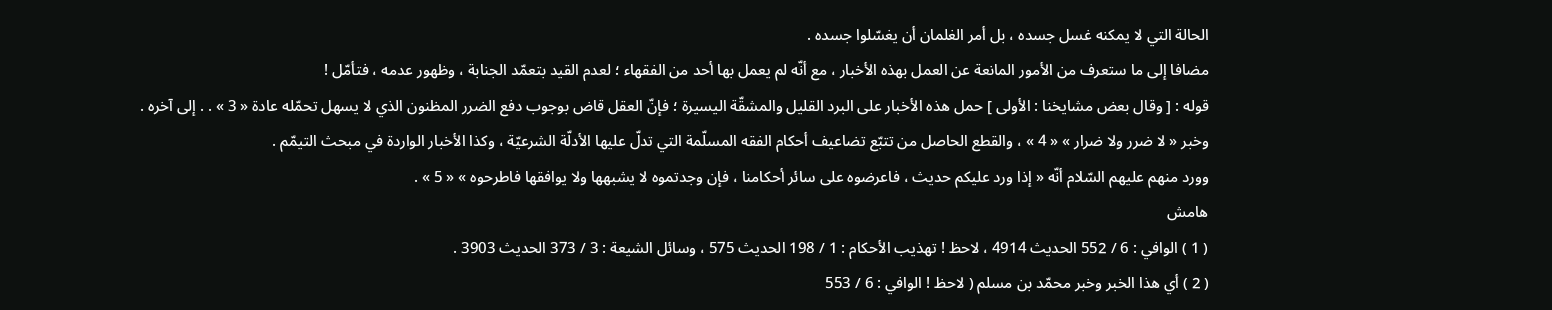الحالة التي لا يمكنه غسل جسده ، بل أمر الغلمان أن يغسّلوا جسده .
مضافا إلى ما ستعرف من الأمور المانعة عن العمل بهذه الأخبار ، مع أنّه لم يعمل بها أحد من الفقهاء ؛ لعدم القيد بتعمّد الجنابة ، وظهور عدمه ، فتأمّل !
قوله : [ وقال بعض مشايخنا : الأولى ] حمل هذه الأخبار على البرد القليل والمشقّة اليسيرة ؛ فإنّ العقل قاض بوجوب دفع الضرر المظنون الذي لا يسهل تحمّله عادة « 3 » . . إلى آخره .
وخبر « لا ضرر ولا ضرار » « 4 » ، والقطع الحاصل من تتبّع تضاعيف أحكام الفقه المسلّمة التي تدلّ عليها الأدلّة الشرعيّة ، وكذا الأخبار الواردة في مبحث التيمّم .
وورد منهم عليهم السّلام أنّه « إذا ورد عليكم حديث ، فاعرضوه على سائر أحكامنا ، فإن وجدتموه لا يشبهها ولا يوافقها فاطرحوه » « 5 » .
هامش
( 1 ) الوافي : 6 / 552 الحديث 4914 ، لاحظ ! تهذيب الأحكام : 1 / 198 الحديث 575 ، وسائل الشيعة : 3 / 373 الحديث 3903 .
( 2 ) أي هذا الخبر وخبر محمّد بن مسلم ( لاحظ ! الوافي : 6 / 553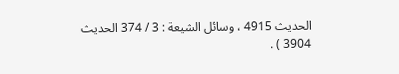الحديث 4915 ، وسائل الشيعة : 3 / 374 الحديث 3904 ) .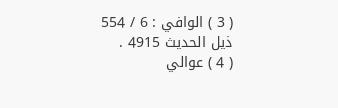( 3 ) الوافي : 6 / 554 ذيل الحديث 4915 .
( 4 ) عوالي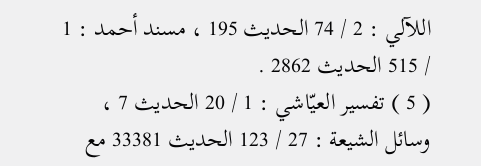اللآلي : 2 / 74 الحديث 195 ، مسند أحمد : 1 / 515 الحديث 2862 .
( 5 ) تفسير العيّاشي : 1 / 20 الحديث 7 ، وسائل الشيعة : 27 / 123 الحديث 33381 مع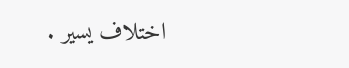اختلاف يسير .